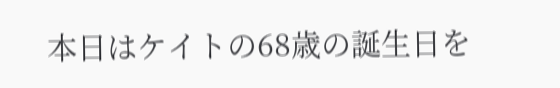本日はケイトの68歳の誕生日を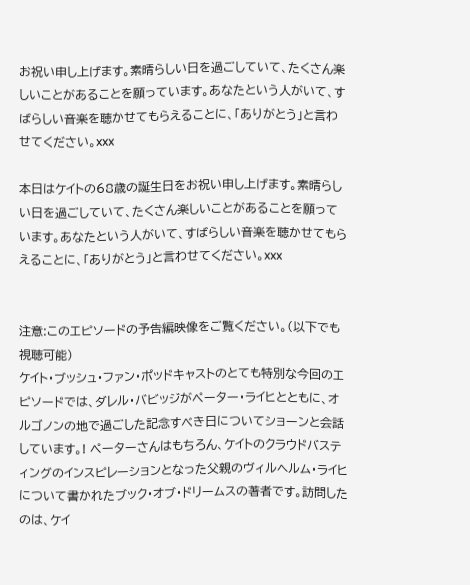お祝い申し上げます。素晴らしい日を過ごしていて、たくさん楽しいことがあることを願っています。あなたという人がいて、すばらしい音楽を聴かせてもらえることに、「ありがとう」と言わせてください。xxx

本日はケイトの68歳の誕生日をお祝い申し上げます。素晴らしい日を過ごしていて、たくさん楽しいことがあることを願っています。あなたという人がいて、すばらしい音楽を聴かせてもらえることに、「ありがとう」と言わせてください。xxx


注意:このエピソードの予告編映像をご覧ください。(以下でも視聴可能)
ケイト・ブッシュ・ファン・ポッドキャストのとても特別な今回のエピソードでは、ダレル・バビッジがペーター・ライヒとともに、オルゴノンの地で過ごした記念すべき日についてショーンと会話しています。! ペーターさんはもちろん、ケイトのクラウドバスティングのインスピレーションとなった父親のヴィルヘルム・ライヒについて書かれたブック・オブ・ドリームスの著者です。訪問したのは、ケイ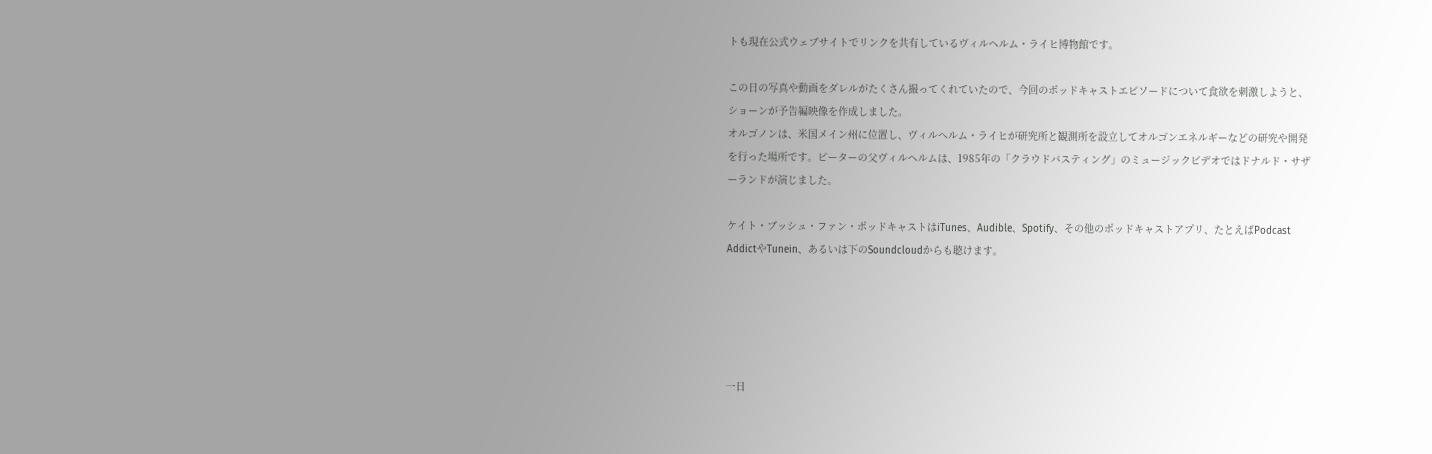トも現在公式ウェブサイトでリンクを共有しているヴィルヘルム・ライヒ博物館です。

この日の写真や動画をダレルがたくさん撮ってくれていたので、今回のポッドキャストエピソードについて食欲を刺激しようと、ショーンが予告編映像を作成しました。
オルゴノンは、米国メイン州に位置し、ヴィルヘルム・ライヒが研究所と観測所を設立してオルゴンエネルギーなどの研究や開発を行った場所です。ピーターの父ヴィルヘルムは、1985年の「クラウドバスティング」のミュージックビデオではドナルド・サザーランドが演じました。

ケイト・ブッシュ・ファン・ポッドキャストはiTunes、Audible、Spotify、その他のポッドキャストアプリ、たとえばPodcast AddictやTunein、あるいは下のSoundcloudからも聴けます。





一日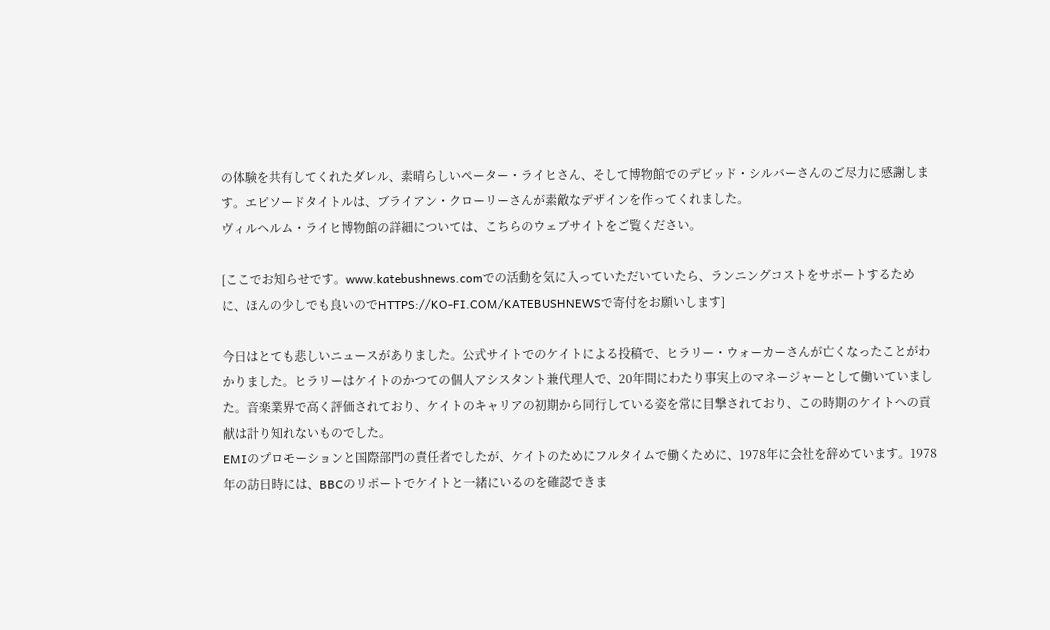の体験を共有してくれたダレル、素晴らしいペーター・ライヒさん、そして博物館でのデビッド・シルバーさんのご尽力に感謝します。エピソードタイトルは、ブライアン・クローリーさんが素敵なデザインを作ってくれました。
ヴィルヘルム・ライヒ博物館の詳細については、こちらのウェブサイトをご覧ください。

[ここでお知らせです。www.katebushnews.comでの活動を気に入っていただいていたら、ランニングコストをサポートするために、ほんの少しでも良いのでHTTPS://KO-FI.COM/KATEBUSHNEWSで寄付をお願いします]

今日はとても悲しいニュースがありました。公式サイトでのケイトによる投稿で、ヒラリー・ウォーカーさんが亡くなったことがわかりました。ヒラリーはケイトのかつての個人アシスタント兼代理人で、20年間にわたり事実上のマネージャーとして働いていました。音楽業界で高く評価されており、ケイトのキャリアの初期から同行している姿を常に目撃されており、この時期のケイトへの貢献は計り知れないものでした。
EMIのプロモーションと国際部門の責任者でしたが、ケイトのためにフルタイムで働くために、1978年に会社を辞めています。1978年の訪日時には、BBCのリポートでケイトと一緒にいるのを確認できま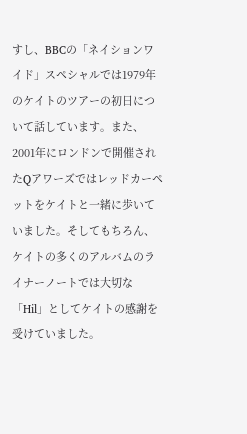すし、BBCの「ネイションワイド」スペシャルでは1979年のケイトのツアーの初日について話しています。また、2001年にロンドンで開催されたQアワーズではレッドカーペットをケイトと一緒に歩いていました。そしてもちろん、ケイトの多くのアルバムのライナーノートでは大切な「Hil」としてケイトの感謝を受けていました。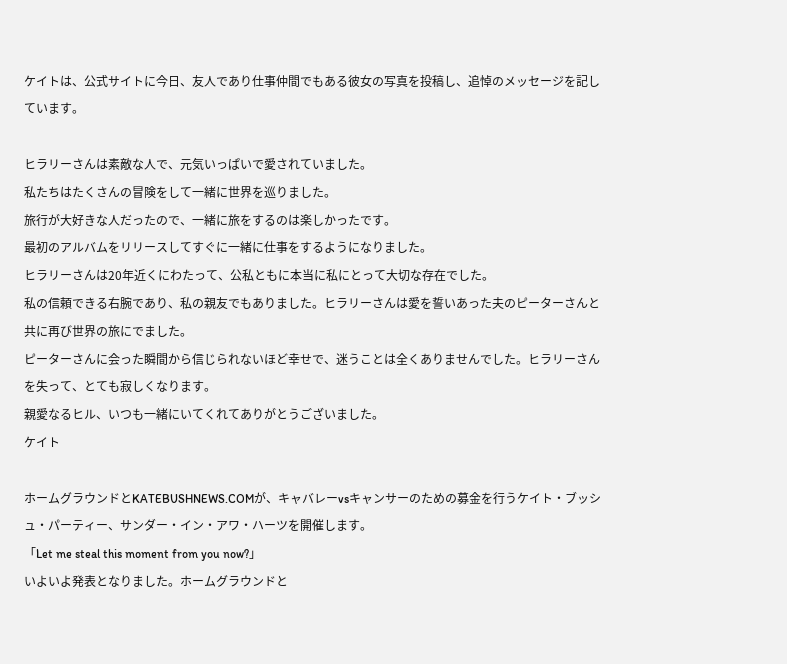ケイトは、公式サイトに今日、友人であり仕事仲間でもある彼女の写真を投稿し、追悼のメッセージを記しています。

ヒラリーさんは素敵な人で、元気いっぱいで愛されていました。
私たちはたくさんの冒険をして一緒に世界を巡りました。
旅行が大好きな人だったので、一緒に旅をするのは楽しかったです。
最初のアルバムをリリースしてすぐに一緒に仕事をするようになりました。
ヒラリーさんは20年近くにわたって、公私ともに本当に私にとって大切な存在でした。
私の信頼できる右腕であり、私の親友でもありました。ヒラリーさんは愛を誓いあった夫のピーターさんと共に再び世界の旅にでました。
ピーターさんに会った瞬間から信じられないほど幸せで、迷うことは全くありませんでした。ヒラリーさんを失って、とても寂しくなります。
親愛なるヒル、いつも一緒にいてくれてありがとうございました。
ケイト

ホームグラウンドとKATEBUSHNEWS.COMが、キャバレーvsキャンサーのための募金を行うケイト・ブッシュ・パーティー、サンダー・イン・アワ・ハーツを開催します。
「Let me steal this moment from you now?」
いよいよ発表となりました。ホームグラウンドと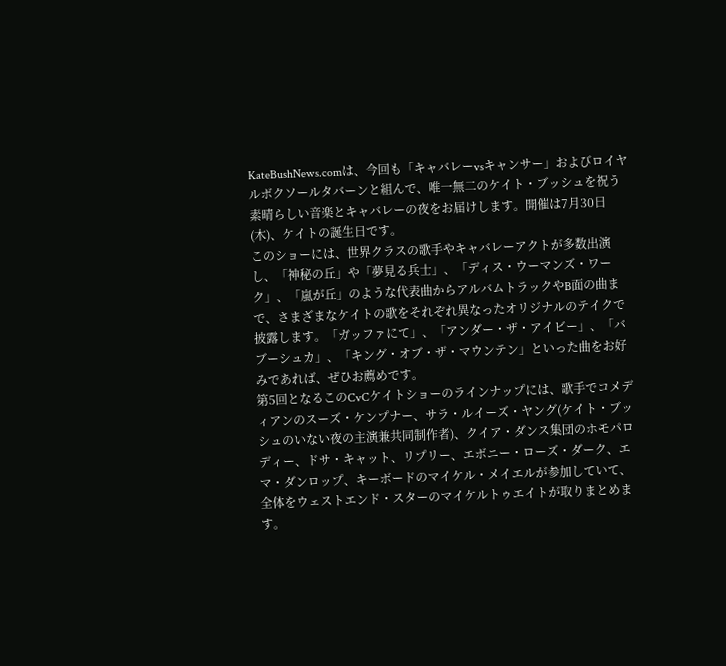KateBushNews.comは、今回も「キャバレーvsキャンサー」およびロイヤルボクソールタバーンと組んで、唯一無二のケイト・ブッシュを祝う素晴らしい音楽とキャバレーの夜をお届けします。開催は7月30日(木)、ケイトの誕生日です。
このショーには、世界クラスの歌手やキャバレーアクトが多数出演し、「神秘の丘」や「夢見る兵士」、「ディス・ウーマンズ・ワーク」、「嵐が丘」のような代表曲からアルバムトラックやB面の曲まで、さまざまなケイトの歌をそれぞれ異なったオリジナルのテイクで披露します。「ガッファにて」、「アンダー・ザ・アイビー」、「バブーシュカ」、「キング・オブ・ザ・マウンテン」といった曲をお好みであれば、ぜひお薦めです。
第5回となるこのCvCケイトショーのラインナップには、歌手でコメディアンのスーズ・ケンプナー、サラ・ルイーズ・ヤング(ケイト・ブッシュのいない夜の主演兼共同制作者)、クイア・ダンス集団のホモパロディー、ドサ・キャット、リプリー、エボニー・ローズ・ダーク、エマ・ダンロップ、キーボードのマイケル・メイエルが参加していて、全体をウェストエンド・スターのマイケルトゥエイトが取りまとめます。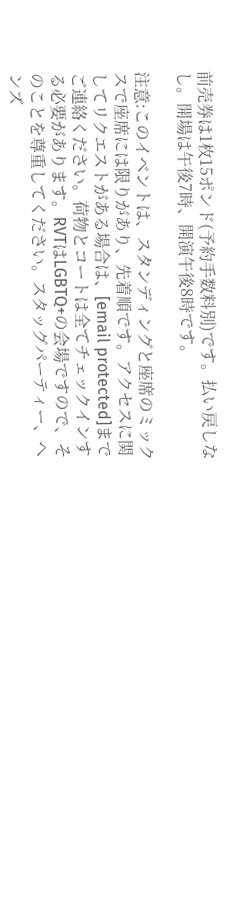前売券は1枚15ポンド(予約手数料別)です。払い戻しなし。開場は午後7時、開演午後8時です。

注意:このイベントは、スタンディングと座席のミックスで座席には限りがあり、先着順です。アクセスに関してリクエストがある場合は、[email protected]までご連絡ください。荷物とコートは全てチェックインする必要があります。RVTはLGBTQ+の会場ですので、そのことを尊重してください。スタッグパーティー、ヘンズ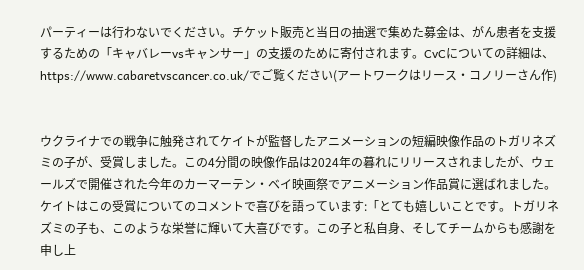パーティーは行わないでください。チケット販売と当日の抽選で集めた募金は、がん患者を支援するための「キャバレーvsキャンサー」の支援のために寄付されます。CvCについての詳細は、https://www.cabaretvscancer.co.uk/でご覧ください(アートワークはリース・コノリーさん作)


ウクライナでの戦争に触発されてケイトが監督したアニメーションの短編映像作品のトガリネズミの子が、受賞しました。この4分間の映像作品は2024年の暮れにリリースされましたが、ウェールズで開催された今年のカーマーテン・ベイ映画祭でアニメーション作品賞に選ばれました。
ケイトはこの受賞についてのコメントで喜びを語っています:「とても嬉しいことです。トガリネズミの子も、このような栄誉に輝いて大喜びです。この子と私自身、そしてチームからも感謝を申し上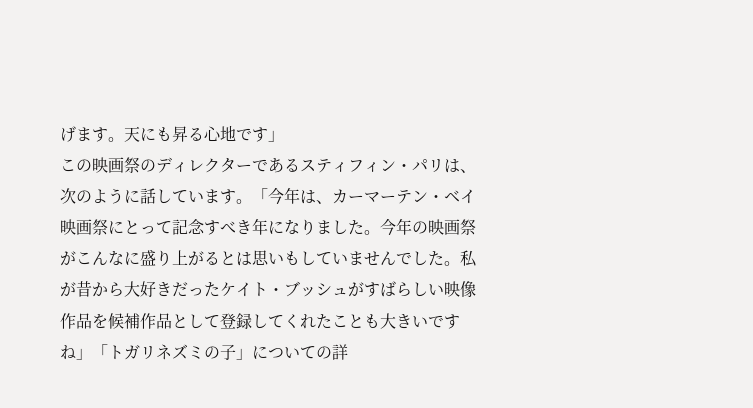げます。天にも昇る心地です」
この映画祭のディレクターであるスティフィン・パリは、次のように話しています。「今年は、カーマーテン・ベイ映画祭にとって記念すべき年になりました。今年の映画祭がこんなに盛り上がるとは思いもしていませんでした。私が昔から大好きだったケイト・ブッシュがすばらしい映像作品を候補作品として登録してくれたことも大きいですね」「トガリネズミの子」についての詳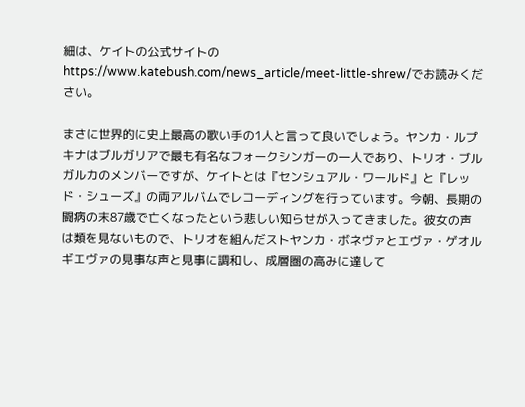細は、ケイトの公式サイトのhttps://www.katebush.com/news_article/meet-little-shrew/でお読みください。

まさに世界的に史上最高の歌い手の1人と言って良いでしょう。ヤンカ・ルプキナはブルガリアで最も有名なフォークシンガーの一人であり、トリオ・ブルガルカのメンバーですが、ケイトとは『センシュアル・ワールド』と『レッド・シューズ』の両アルバムでレコーディングを行っています。今朝、長期の闘病の末87歳で亡くなったという悲しい知らせが入ってきました。彼女の声は類を見ないもので、トリオを組んだストヤンカ・ボネヴァとエヴァ・ゲオルギエヴァの見事な声と見事に調和し、成層圏の高みに達して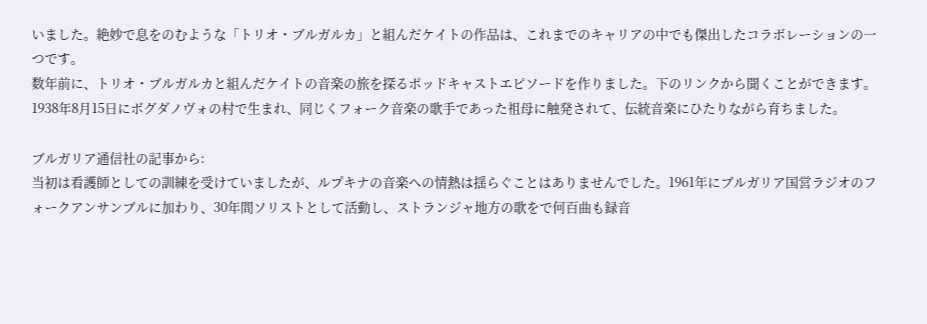いました。絶妙で息をのむような「トリオ・ブルガルカ」と組んだケイトの作品は、これまでのキャリアの中でも傑出したコラボレーションの一つです。
数年前に、トリオ・ブルガルカと組んだケイトの音楽の旅を探るポッドキャストエピソードを作りました。下のリンクから聞くことができます。
1938年8月15日にボグダノヴォの村で生まれ、同じくフォーク音楽の歌手であった祖母に触発されて、伝統音楽にひたりながら育ちました。

ブルガリア通信社の記事から:
当初は看護師としての訓練を受けていましたが、ルプキナの音楽への情熱は揺らぐことはありませんでした。1961年にブルガリア国営ラジオのフォークアンサンブルに加わり、30年間ソリストとして活動し、ストランジャ地方の歌をで何百曲も録音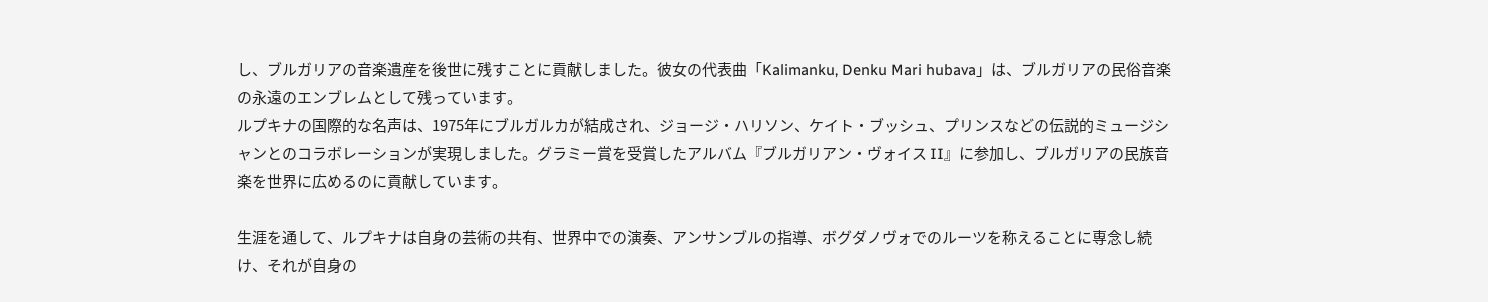し、ブルガリアの音楽遺産を後世に残すことに貢献しました。彼女の代表曲「Kalimanku, Denku Mari hubava」は、ブルガリアの民俗音楽の永遠のエンブレムとして残っています。
ルプキナの国際的な名声は、1975年にブルガルカが結成され、ジョージ・ハリソン、ケイト・ブッシュ、プリンスなどの伝説的ミュージシャンとのコラボレーションが実現しました。グラミー賞を受賞したアルバム『ブルガリアン・ヴォイス II』に参加し、ブルガリアの民族音楽を世界に広めるのに貢献しています。

生涯を通して、ルプキナは自身の芸術の共有、世界中での演奏、アンサンブルの指導、ボグダノヴォでのルーツを称えることに専念し続け、それが自身の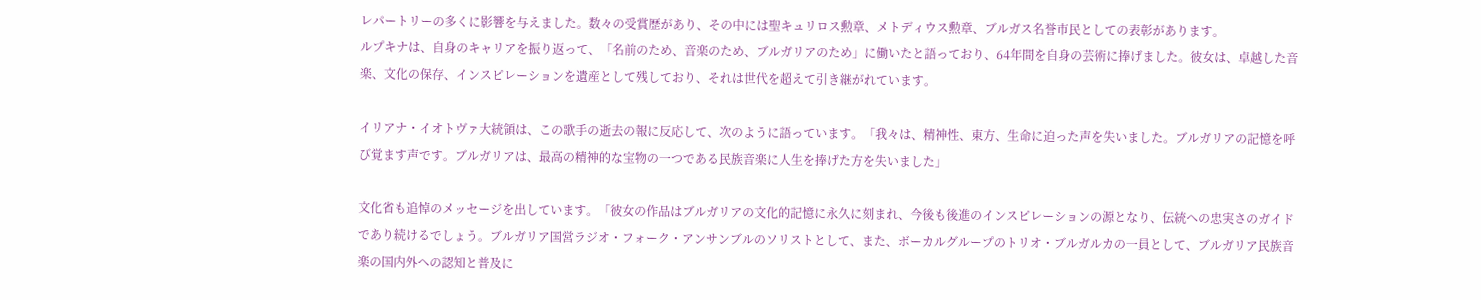レパートリーの多くに影響を与えました。数々の受賞歴があり、その中には聖キュリロス勲章、メトディウス勲章、ブルガス名誉市民としての表彰があります。
ルプキナは、自身のキャリアを振り返って、「名前のため、音楽のため、ブルガリアのため」に働いたと語っており、64年間を自身の芸術に捧げました。彼女は、卓越した音楽、文化の保存、インスピレーションを遺産として残しており、それは世代を超えて引き継がれています。

イリアナ・イオトヴァ大統領は、この歌手の逝去の報に反応して、次のように語っています。「我々は、精神性、東方、生命に迫った声を失いました。ブルガリアの記憶を呼び覚ます声です。ブルガリアは、最高の精神的な宝物の一つである民族音楽に人生を捧げた方を失いました」

文化省も追悼のメッセージを出しています。「彼女の作品はブルガリアの文化的記憶に永久に刻まれ、今後も後進のインスピレーションの源となり、伝統への忠実さのガイドであり続けるでしょう。ブルガリア国営ラジオ・フォーク・アンサンブルのソリストとして、また、ボーカルグループのトリオ・ブルガルカの一員として、ブルガリア民族音楽の国内外への認知と普及に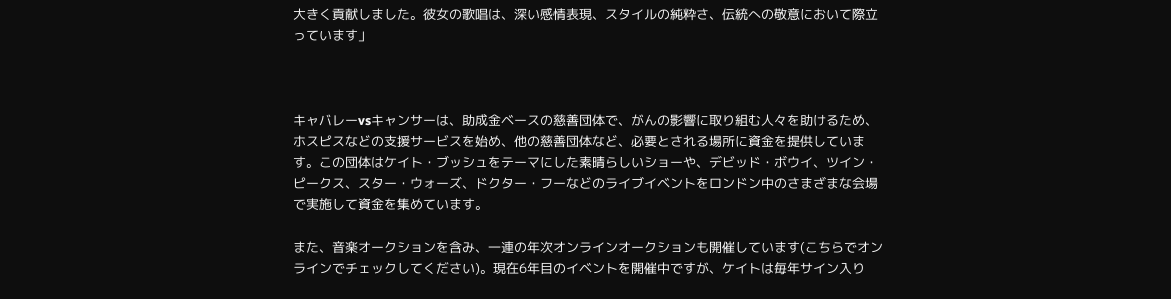大きく貢献しました。彼女の歌唱は、深い感情表現、スタイルの純粋さ、伝統への敬意において際立っています」



キャバレーvsキャンサーは、助成金ベースの慈善団体で、がんの影響に取り組む人々を助けるため、ホスピスなどの支援サービスを始め、他の慈善団体など、必要とされる場所に資金を提供しています。この団体はケイト・ブッシュをテーマにした素晴らしいショーや、デビッド・ボウイ、ツイン・ピークス、スター・ウォーズ、ドクター・フーなどのライブイベントをロンドン中のさまざまな会場で実施して資金を集めています。

また、音楽オークションを含み、一連の年次オンラインオークションも開催しています(こちらでオンラインでチェックしてください)。現在6年目のイベントを開催中ですが、ケイトは毎年サイン入り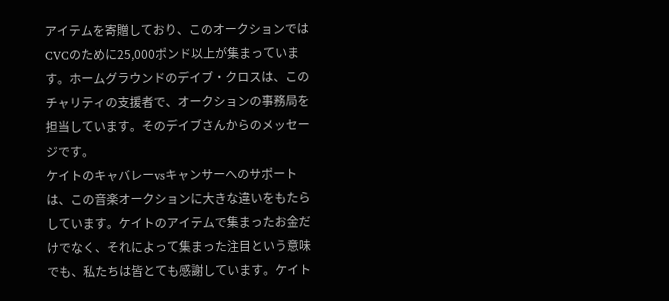アイテムを寄贈しており、このオークションではCVCのために25,000ポンド以上が集まっています。ホームグラウンドのデイブ・クロスは、このチャリティの支援者で、オークションの事務局を担当しています。そのデイブさんからのメッセージです。
ケイトのキャバレーvsキャンサーへのサポートは、この音楽オークションに大きな違いをもたらしています。ケイトのアイテムで集まったお金だけでなく、それによって集まった注目という意味でも、私たちは皆とても感謝しています。ケイト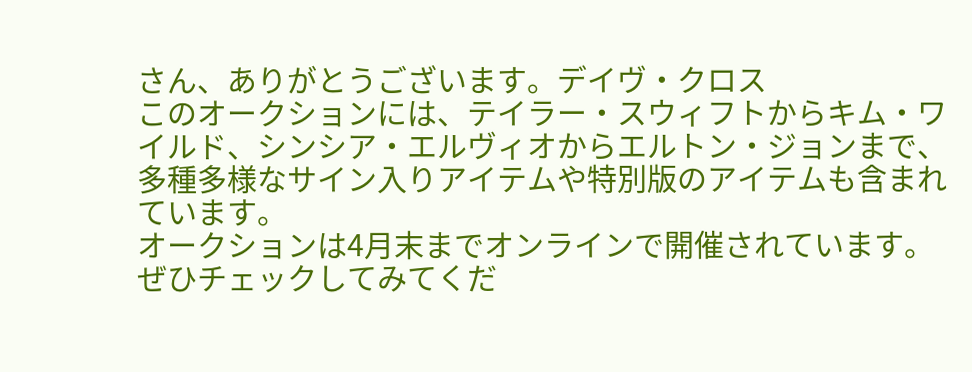さん、ありがとうございます。デイヴ・クロス
このオークションには、テイラー・スウィフトからキム・ワイルド、シンシア・エルヴィオからエルトン・ジョンまで、多種多様なサイン入りアイテムや特別版のアイテムも含まれています。
オークションは4月末までオンラインで開催されています。ぜひチェックしてみてくだ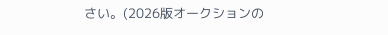さい。(2026版オークションの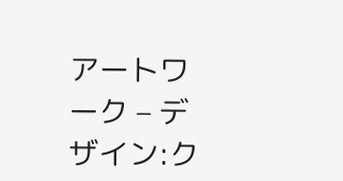アートワーク – デザイン:ク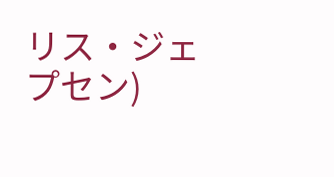リス・ジェプセン)